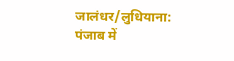जालंधर/लुधियाना: पंजाब में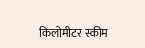किलोमीटर स्कीम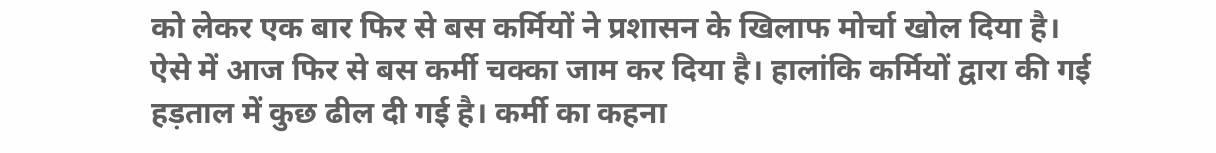को लेकर एक बार फिर से बस कर्मियों ने प्रशासन के खिलाफ मोर्चा खोल दिया है। ऐसे में आज फिर से बस कर्मी चक्का जाम कर दिया है। हालांकि कर्मियों द्वारा की गई हड़ताल में कुछ ढील दी गई है। कर्मी का कहना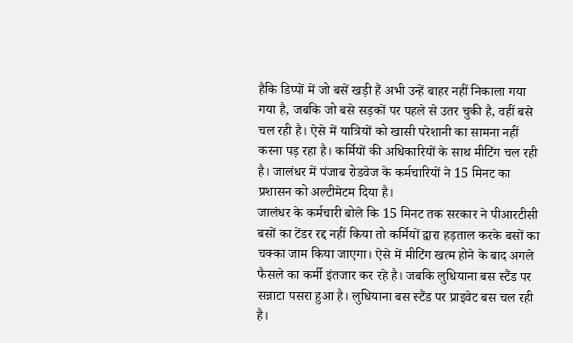हैकि डिप्पों में जो बसें खड़ी हैं अभी उन्हें बाहर नहीं निकाला गया गया है, जबकि जो बसे सड़कों पर पहले से उतर चुकी है, वहीं बसे चल रही है। ऐसे में यात्रियों को खासी परेशानी का सामना नहीं करना पड़ रहा है। कर्मियों की अधिकारियों के साथ मीटिंग चल रही है। जालंधर में पंजाब रोडवेज के कर्मचारियों ने 15 मिनट का प्रशासन को अल्टीमेटम दिया है।
जालंधर के कर्मचारी बोले कि 15 मिनट तक सरकार ने पीआरटीसी बसों का टेंडर रद्द नहीं किया तो कर्मियों द्वारा हड़ताल करके बसों का चक्का जाम किया जाएगा। ऐसे में मीटिंग खत्म होने के बाद अगले फैसले का कर्मी इंतजार कर रहे है। जबकि लुधियाना बस स्टैंड पर सन्नाटा पसरा हुआ है। लुधियाना बस स्टैंड पर प्राइवेट बस चल रही है।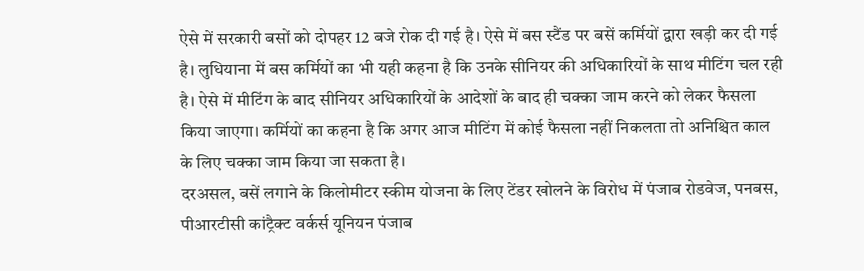ऐसे में सरकारी बसों को दोपहर 12 बजे रोक दी गई है। ऐसे में बस स्टैंड पर बसें कर्मियों द्वारा खड़ी कर दी गई है। लुधियाना में बस कर्मियों का भी यही कहना है कि उनके सीनियर की अधिकारियों के साथ मीटिंग चल रही है। ऐसे में मीटिंग के बाद सीनियर अधिकारियों के आदेशों के बाद ही चक्का जाम करने को लेकर फैसला किया जाएगा। कर्मियों का कहना है कि अगर आज मीटिंग में कोई फैसला नहीं निकलता तो अनिश्चित काल के लिए चक्का जाम किया जा सकता है।
दरअसल, बसें लगाने के किलोमीटर स्कीम योजना के लिए टेंडर खोलने के विरोध में पंजाब रोडवेज, पनबस, पीआरटीसी कांट्रैक्ट वर्कर्स यूनियन पंजाब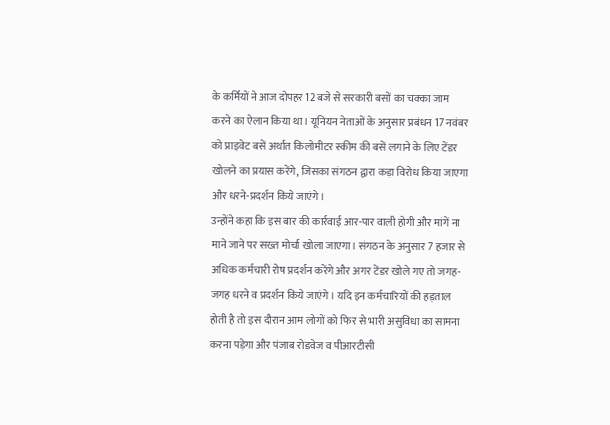के कर्मियों ने आज दोपहर 12 बजे से सरकारी बसों का चक्का जाम करने का ऐलान किया था। यूनियन नेताओं के अनुसार प्रबंधन 17 नवंबर को प्राइवेट बसें अर्थात किलोमीटर स्कीम की बसें लगाने के लिए टेंडर खोलने का प्रयास करेंगे, जिसका संगठन द्वारा कड़ा विरोध किया जाएगा और धरने-प्रदर्शन किये जाएंगे।
उन्होंने कहा कि इस बार की कार्रवाई आर-पार वाली होगी और मांगें ना माने जाने पर सख्त मोर्चा खोला जाएगा। संगठन के अनुसार 7 हजार से अधिक कर्मचारी रोष प्रदर्शन करेंगे और अगर टेंडर खोले गए तो जगह-जगह धरने व प्रदर्शन किये जाएंगे। यदि इन कर्मचारियों की हड़ताल होती है तो इस दौरान आम लोगों को फिर से भारी असुविधा का सामना करना पड़ेगा और पंजाब रोडवेज व पीआरटीसी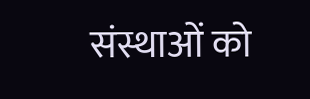संस्थाओं को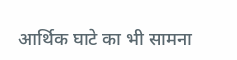आर्थिक घाटे का भी सामना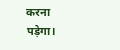करना पड़ेगा।